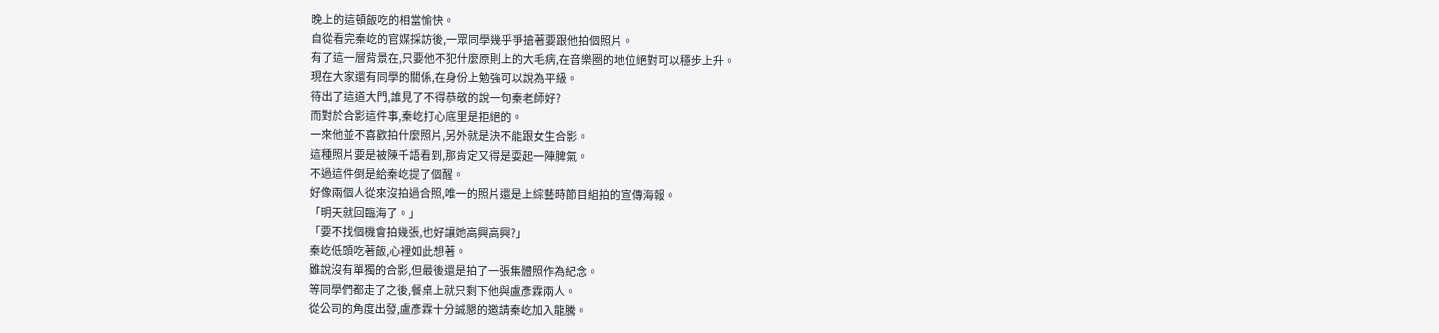晚上的這頓飯吃的相當愉快。
自從看完秦屹的官媒採訪後,一眾同學幾乎爭搶著要跟他拍個照片。
有了這一層背景在,只要他不犯什麼原則上的大毛病,在音樂圈的地位絕對可以穩步上升。
現在大家還有同學的關係,在身份上勉強可以說為平級。
待出了這道大門,誰見了不得恭敬的說一句秦老師好?
而對於合影這件事,秦屹打心底里是拒絕的。
一來他並不喜歡拍什麼照片,另外就是決不能跟女生合影。
這種照片要是被陳千語看到,那肯定又得是耍起一陣脾氣。
不過這件倒是給秦屹提了個醒。
好像兩個人從來沒拍過合照,唯一的照片還是上綜藝時節目組拍的宣傳海報。
「明天就回臨海了。」
「要不找個機會拍幾張,也好讓她高興高興?」
秦屹低頭吃著飯,心裡如此想著。
雖說沒有單獨的合影,但最後還是拍了一張集體照作為紀念。
等同學們都走了之後,餐桌上就只剩下他與盧彥霖兩人。
從公司的角度出發,盧彥霖十分誠懇的邀請秦屹加入龍騰。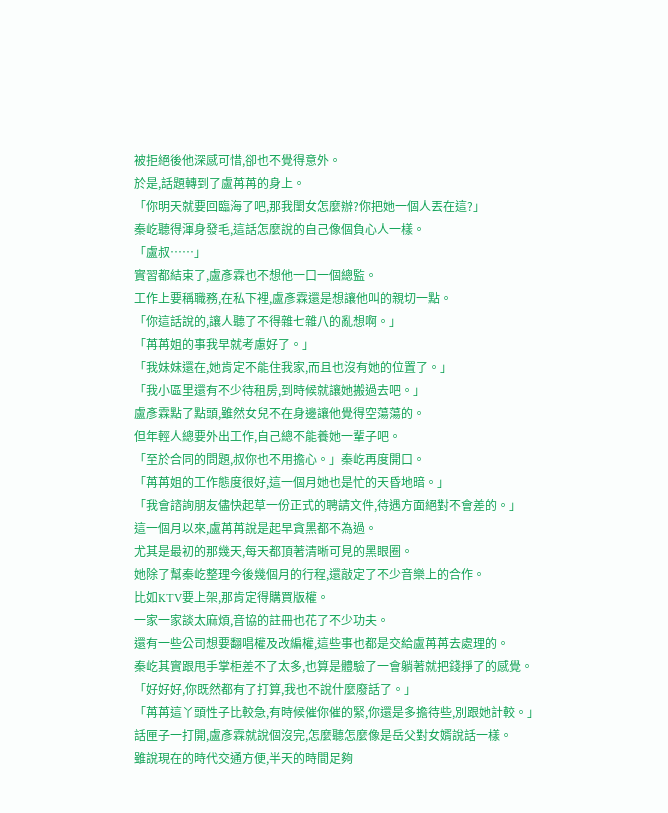被拒絕後他深感可惜,卻也不覺得意外。
於是,話題轉到了盧苒苒的身上。
「你明天就要回臨海了吧,那我閨女怎麼辦?你把她一個人丟在這?」
秦屹聽得渾身發毛,這話怎麼說的自己像個負心人一樣。
「盧叔……」
實習都結束了,盧彥霖也不想他一口一個總監。
工作上要稱職務,在私下裡,盧彥霖還是想讓他叫的親切一點。
「你這話說的,讓人聽了不得雜七雜八的亂想啊。」
「苒苒姐的事我早就考慮好了。」
「我妹妹還在,她肯定不能住我家,而且也沒有她的位置了。」
「我小區里還有不少待租房,到時候就讓她搬過去吧。」
盧彥霖點了點頭,雖然女兒不在身邊讓他覺得空蕩蕩的。
但年輕人總要外出工作,自己總不能養她一輩子吧。
「至於合同的問題,叔你也不用擔心。」秦屹再度開口。
「苒苒姐的工作態度很好,這一個月她也是忙的天昏地暗。」
「我會諮詢朋友儘快起草一份正式的聘請文件,待遇方面絕對不會差的。」
這一個月以來,盧苒苒說是起早貪黑都不為過。
尤其是最初的那幾天,每天都頂著清晰可見的黑眼圈。
她除了幫秦屹整理今後幾個月的行程,還敲定了不少音樂上的合作。
比如KTV要上架,那肯定得購買版權。
一家一家談太麻煩,音協的註冊也花了不少功夫。
還有一些公司想要翻唱權及改編權,這些事也都是交給盧苒苒去處理的。
秦屹其實跟甩手掌柜差不了太多,也算是體驗了一會躺著就把錢掙了的感覺。
「好好好,你既然都有了打算,我也不說什麼廢話了。」
「苒苒這丫頭性子比較急,有時候催你催的緊,你還是多擔待些,別跟她計較。」
話匣子一打開,盧彥霖就說個沒完,怎麼聽怎麼像是岳父對女婿說話一樣。
雖說現在的時代交通方便,半天的時間足夠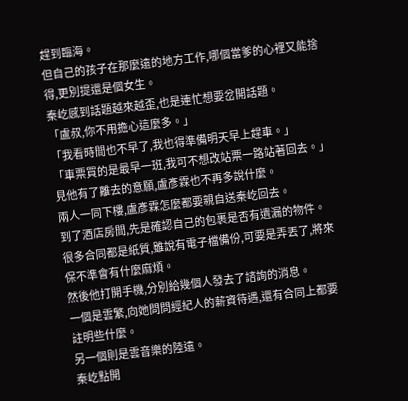趕到臨海。
但自己的孩子在那麼遠的地方工作,哪個當爹的心裡又能捨得,更別提還是個女生。
秦屹感到話題越來越歪,也是連忙想要岔開話題。
「盧叔,你不用擔心這麼多。」
「我看時間也不早了,我也得準備明天早上趕車。」
「車票買的是最早一班,我可不想改站票一路站著回去。」
見他有了離去的意願,盧彥霖也不再多說什麼。
兩人一同下樓,盧彥霖怎麼都要親自送秦屹回去。
到了酒店房間,先是確認自己的包裹是否有遺漏的物件。
很多合同都是紙質,雖說有電子檔備份,可要是弄丟了,將來保不準會有什麼麻煩。
然後他打開手機,分別給幾個人發去了諮詢的消息。
一個是雲繁,向她問問經紀人的薪資待遇,還有合同上都要註明些什麼。
另一個則是雲音樂的陸遠。
秦屹點開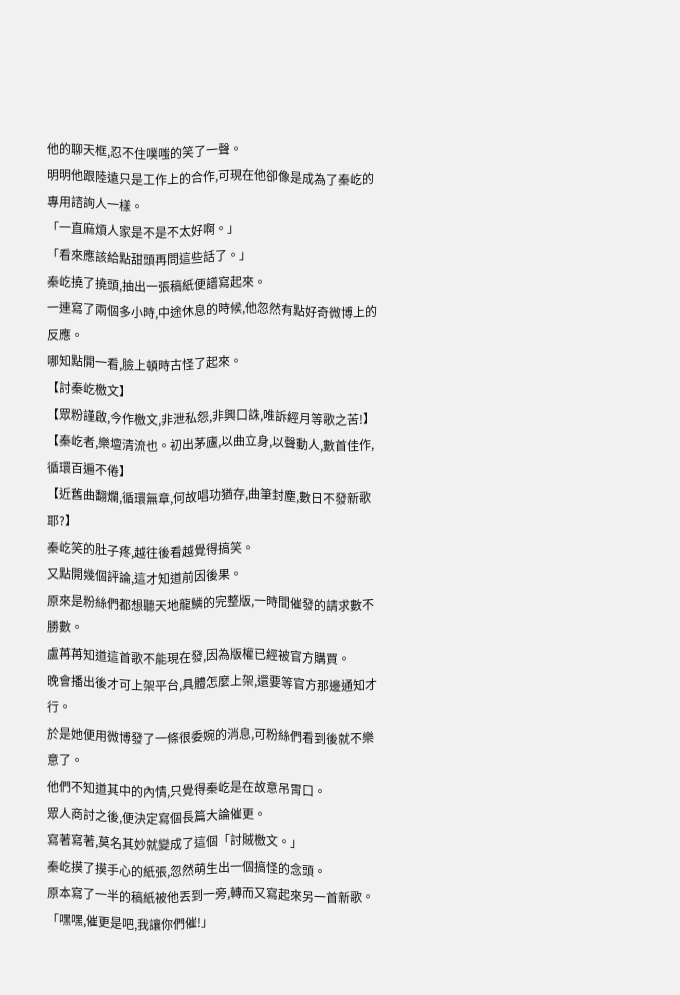他的聊天框,忍不住噗嗤的笑了一聲。
明明他跟陸遠只是工作上的合作,可現在他卻像是成為了秦屹的專用諮詢人一樣。
「一直麻煩人家是不是不太好啊。」
「看來應該給點甜頭再問這些話了。」
秦屹撓了撓頭,抽出一張稿紙便譜寫起來。
一連寫了兩個多小時,中途休息的時候,他忽然有點好奇微博上的反應。
哪知點開一看,臉上頓時古怪了起來。
【討秦屹檄文】
【眾粉謹啟,今作檄文,非泄私怨,非興口誅,唯訴經月等歌之苦!】
【秦屹者,樂壇清流也。初出茅廬,以曲立身,以聲動人,數首佳作,循環百遍不倦】
【近舊曲翻爛,循環無章,何故唱功猶存,曲筆封塵,數日不發新歌耶?】
秦屹笑的肚子疼,越往後看越覺得搞笑。
又點開幾個評論,這才知道前因後果。
原來是粉絲們都想聽天地龍鱗的完整版,一時間催發的請求數不勝數。
盧苒苒知道這首歌不能現在發,因為版權已經被官方購買。
晚會播出後才可上架平台,具體怎麼上架,還要等官方那邊通知才行。
於是她便用微博發了一條很委婉的消息,可粉絲們看到後就不樂意了。
他們不知道其中的內情,只覺得秦屹是在故意吊胃口。
眾人商討之後,便決定寫個長篇大論催更。
寫著寫著,莫名其妙就變成了這個「討賊檄文。」
秦屹摸了摸手心的紙張,忽然萌生出一個搞怪的念頭。
原本寫了一半的稿紙被他丟到一旁,轉而又寫起來另一首新歌。
「嘿嘿,催更是吧,我讓你們催!」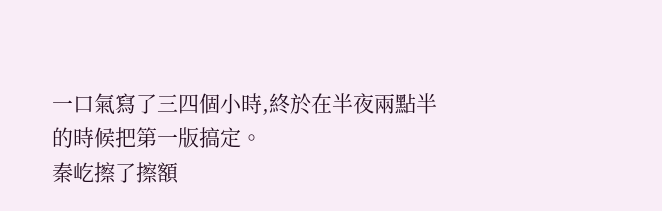一口氣寫了三四個小時,終於在半夜兩點半的時候把第一版搞定。
秦屹擦了擦額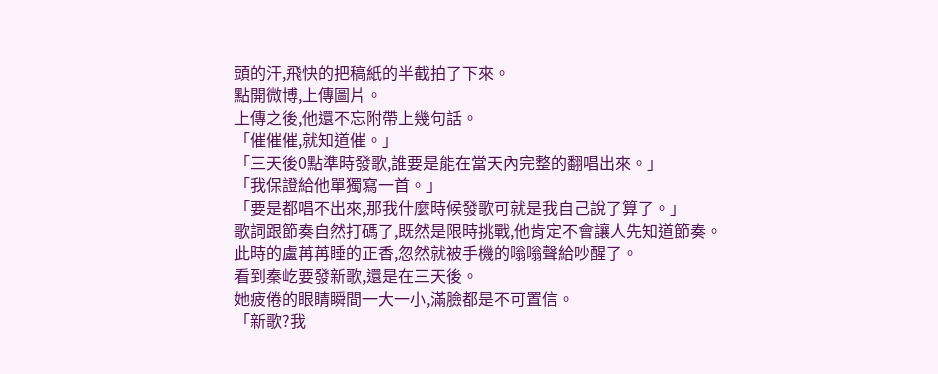頭的汗,飛快的把稿紙的半截拍了下來。
點開微博,上傳圖片。
上傳之後,他還不忘附帶上幾句話。
「催催催,就知道催。」
「三天後0點準時發歌,誰要是能在當天內完整的翻唱出來。」
「我保證給他單獨寫一首。」
「要是都唱不出來,那我什麼時候發歌可就是我自己說了算了。」
歌詞跟節奏自然打碼了,既然是限時挑戰,他肯定不會讓人先知道節奏。
此時的盧苒苒睡的正香,忽然就被手機的嗡嗡聲給吵醒了。
看到秦屹要發新歌,還是在三天後。
她疲倦的眼睛瞬間一大一小,滿臉都是不可置信。
「新歌?我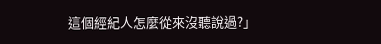這個經紀人怎麼從來沒聽說過?」